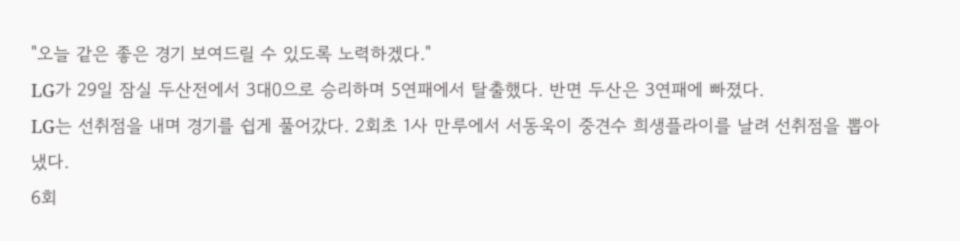"오늘 같은 좋은 경기 보여드릴 수 있도록 노력하겠다."
LG가 29일 잠실 두산전에서 3대0으로 승리하며 5연패에서 탈출했다. 반면 두산은 3연패에 빠졌다.
LG는 선취점을 내며 경기를 쉽게 풀어갔다. 2회초 1사 만루에서 서동욱이 중견수 희생플라이를 날려 선취점을 뽑아냈다.
6회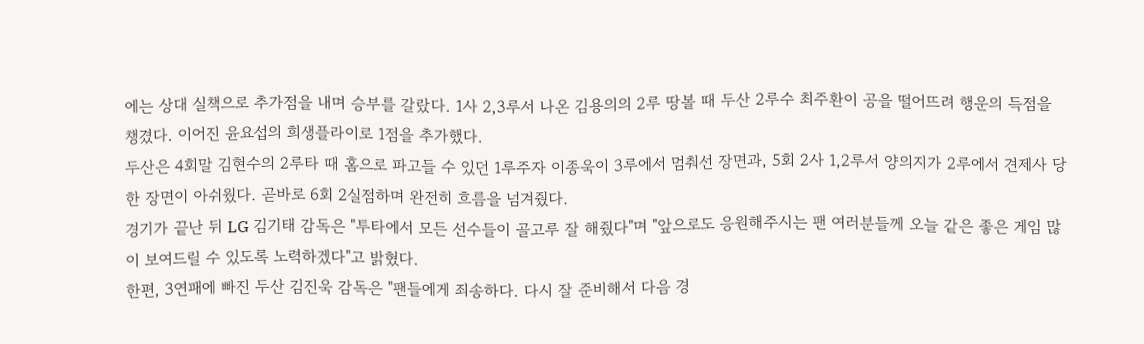에는 상대 실책으로 추가점을 내며 승부를 갈랐다. 1사 2,3루서 나온 김용의의 2루 땅볼 때 두산 2루수 최주환이 공을 떨어뜨려 행운의 득점을 챙겼다. 이어진 윤요섭의 희생플라이로 1점을 추가했다.
두산은 4회말 김현수의 2루타 때 홈으로 파고들 수 있던 1루주자 이종욱이 3루에서 멈춰선 장면과, 5회 2사 1,2루서 양의지가 2루에서 견제사 당한 장면이 아쉬웠다. 곧바로 6회 2실점하며 완전히 흐름을 넘겨줬다.
경기가 끝난 뒤 LG 김기태 감독은 "투타에서 모든 선수들이 골고루 잘 해줬다"며 "앞으로도 응원해주시는 팬 여러분들께 오늘 같은 좋은 게임 많이 보여드릴 수 있도록 노력하겠다"고 밝혔다.
한편, 3연패에 빠진 두산 김진욱 감독은 "팬들에게 죄송하다. 다시 잘 준비해서 다음 경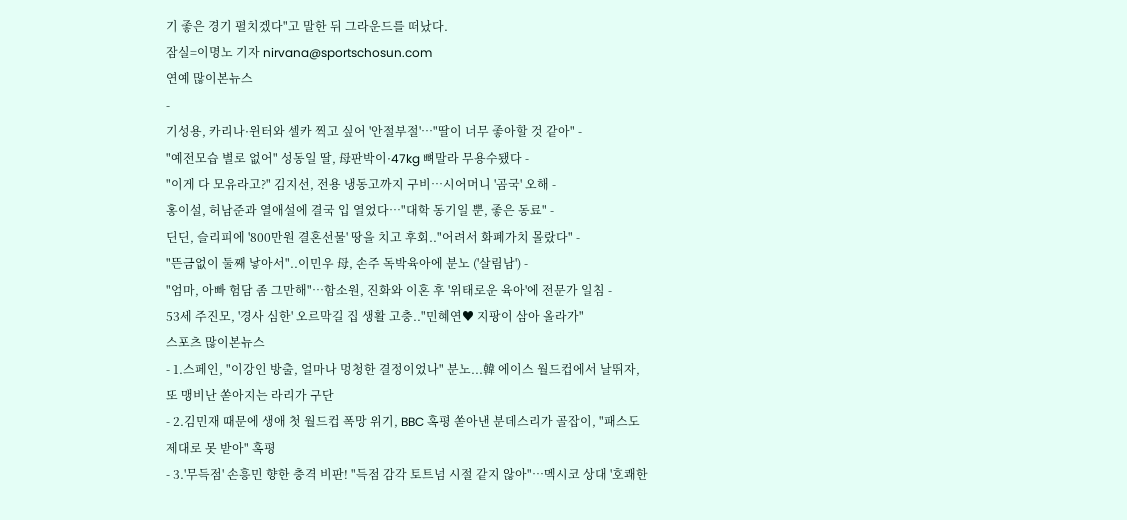기 좋은 경기 펼치겠다"고 말한 뒤 그라운드를 떠났다.
잠실=이명노 기자 nirvana@sportschosun.com
연예 많이본뉴스
-
기성용, 카리나·윈터와 셀카 찍고 싶어 '안절부절'…"딸이 너무 좋아할 것 같아" -
"예전모습 별로 없어" 성동일 딸, 母판박이·47kg 뼈말라 무용수됐다 -
"이게 다 모유라고?" 김지선, 전용 냉동고까지 구비…시어머니 '곰국' 오해 -
홍이설, 허남준과 열애설에 결국 입 열었다…"대학 동기일 뿐, 좋은 동료" -
딘딘, 슬리피에 '800만원 결혼선물' 땅을 치고 후회.."어려서 화폐가치 몰랐다" -
"뜬금없이 둘째 낳아서"..이민우 母, 손주 독박육아에 분노 ('살림남') -
"엄마, 아빠 험담 좀 그만해"…함소원, 진화와 이혼 후 '위태로운 육아'에 전문가 일침 -
53세 주진모, '경사 심한' 오르막길 집 생활 고충.."민혜연♥ 지팡이 삼아 올라가"
스포츠 많이본뉴스
- 1.스페인, "이강인 방출, 얼마나 멍청한 결정이었나" 분노...韓 에이스 월드컵에서 날뛰자, 또 맹비난 쏟아지는 라리가 구단
- 2.김민재 때문에 생애 첫 월드컵 폭망 위기, BBC 혹평 쏟아낸 분데스리가 골잡이, "패스도 제대로 못 받아" 혹평
- 3.'무득점' 손흥민 향한 충격 비판! "득점 감각 토트넘 시절 같지 않아"…멕시코 상대 '호쾌한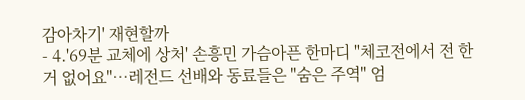감아차기' 재현할까
- 4.'69분 교체에 상처' 손흥민 가슴아픈 한마디 "체코전에서 전 한 거 없어요"…레전드 선배와 동료들은 "숨은 주역" 엄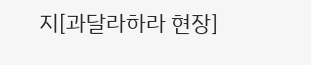지[과달라하라 현장]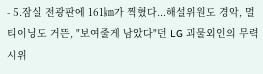- 5.잠실 전광판에 161㎞가 찍혔다...해설위원도 경악, 멀티이닝도 거뜬, "보여줄게 남았다"던 LG 괴물외인의 무력시위